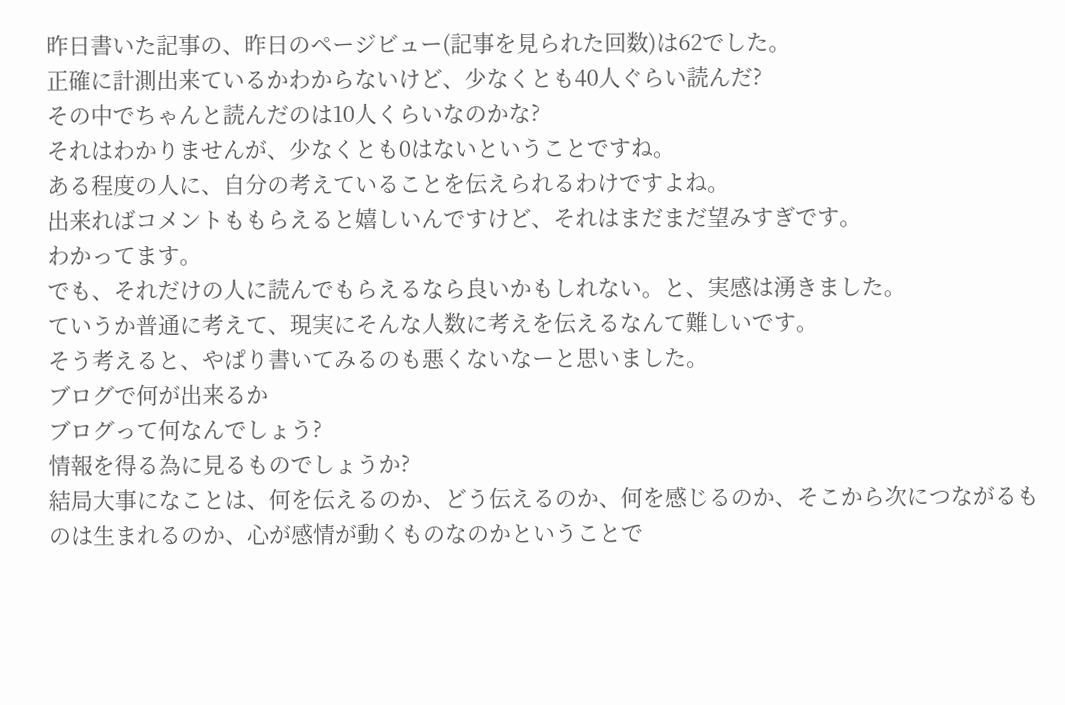昨日書いた記事の、昨日のページビュー(記事を見られた回数)は62でした。
正確に計測出来ているかわからないけど、少なくとも40人ぐらい読んだ?
その中でちゃんと読んだのは10人くらいなのかな?
それはわかりませんが、少なくとも0はないということですね。
ある程度の人に、自分の考えていることを伝えられるわけですよね。
出来ればコメントももらえると嬉しいんですけど、それはまだまだ望みすぎです。
わかってます。
でも、それだけの人に読んでもらえるなら良いかもしれない。と、実感は湧きました。
ていうか普通に考えて、現実にそんな人数に考えを伝えるなんて難しいです。
そう考えると、やぱり書いてみるのも悪くないなーと思いました。
ブログで何が出来るか
ブログって何なんでしょう?
情報を得る為に見るものでしょうか?
結局大事になことは、何を伝えるのか、どう伝えるのか、何を感じるのか、そこから次につながるものは生まれるのか、心が感情が動くものなのかということで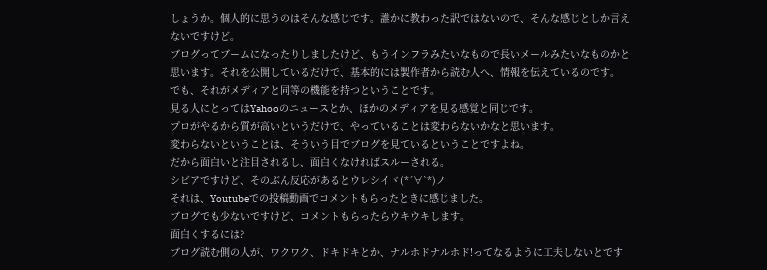しょうか。個人的に思うのはそんな感じです。誰かに教わった訳ではないので、そんな感じとしか言えないですけど。
ブログってブームになったりしましたけど、もうインフラみたいなもので長いメールみたいなものかと思います。それを公開しているだけで、基本的には製作者から読む人へ、情報を伝えているのです。
でも、それがメディアと同等の機能を持つということです。
見る人にとってはYahooのニュースとか、ほかのメディアを見る感覚と同じです。
プロがやるから質が高いというだけで、やっていることは変わらないかなと思います。
変わらないということは、そういう目でブログを見ているということですよね。
だから面白いと注目されるし、面白くなければスルーされる。
シビアですけど、そのぶん反応があるとウレシイヾ(*´∀`*)ノ
それは、Youtubeでの投稿動画でコメントもらったときに感じました。
ブログでも少ないですけど、コメントもらったらウキウキします。
面白くするには?
ブログ読む側の人が、ワクワク、ドキドキとか、ナルホドナルホド!ってなるように工夫しないとです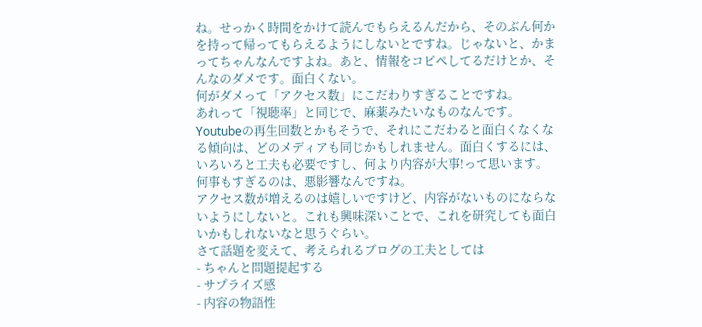ね。せっかく時間をかけて読んでもらえるんだから、そのぶん何かを持って帰ってもらえるようにしないとですね。じゃないと、かまってちゃんなんですよね。あと、情報をコピペしてるだけとか、そんなのダメです。面白くない。
何がダメって「アクセス数」にこだわりすぎることですね。
あれって「視聴率」と同じで、麻薬みたいなものなんです。
Youtubeの再生回数とかもそうで、それにこだわると面白くなくなる傾向は、どのメディアも同じかもしれません。面白くするには、いろいろと工夫も必要ですし、何より内容が大事!って思います。
何事もすぎるのは、悪影響なんですね。
アクセス数が増えるのは嬉しいですけど、内容がないものにならないようにしないと。これも興味深いことで、これを研究しても面白いかもしれないなと思うぐらい。
さて話題を変えて、考えられるブログの工夫としては
- ちゃんと問題提起する
- サプライズ感
- 内容の物語性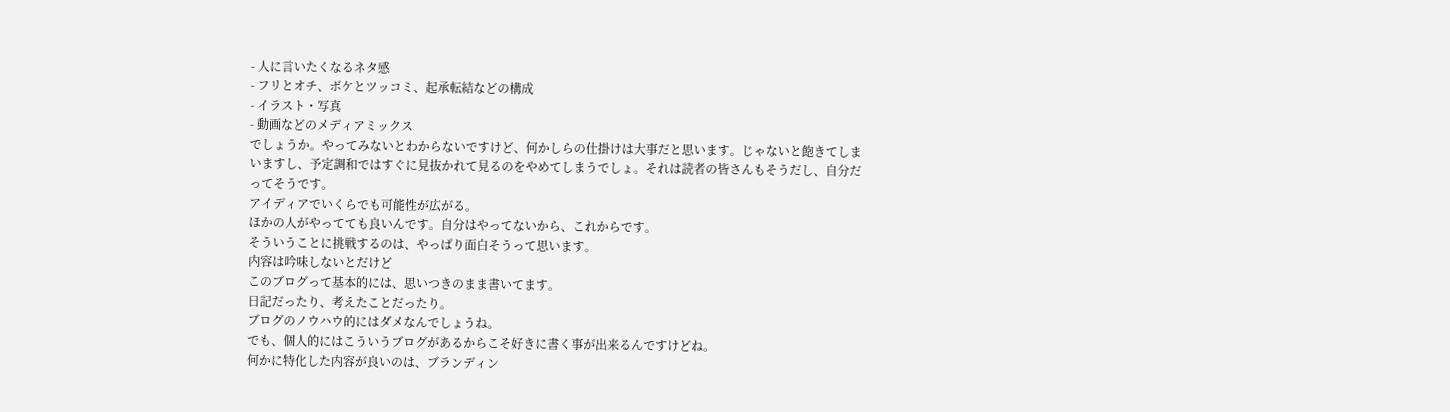- 人に言いたくなるネタ感
- フリとオチ、ボケとツッコミ、起承転結などの構成
- イラスト・写真
- 動画などのメディアミックス
でしょうか。やってみないとわからないですけど、何かしらの仕掛けは大事だと思います。じゃないと飽きてしまいますし、予定調和ではすぐに見抜かれて見るのをやめてしまうでしょ。それは読者の皆さんもそうだし、自分だってそうです。
アイディアでいくらでも可能性が広がる。
ほかの人がやってても良いんです。自分はやってないから、これからです。
そういうことに挑戦するのは、やっぱり面白そうって思います。
内容は吟味しないとだけど
このブログって基本的には、思いつきのまま書いてます。
日記だったり、考えたことだったり。
ブログのノウハウ的にはダメなんでしょうね。
でも、個人的にはこういうブログがあるからこそ好きに書く事が出来るんですけどね。
何かに特化した内容が良いのは、ブランディン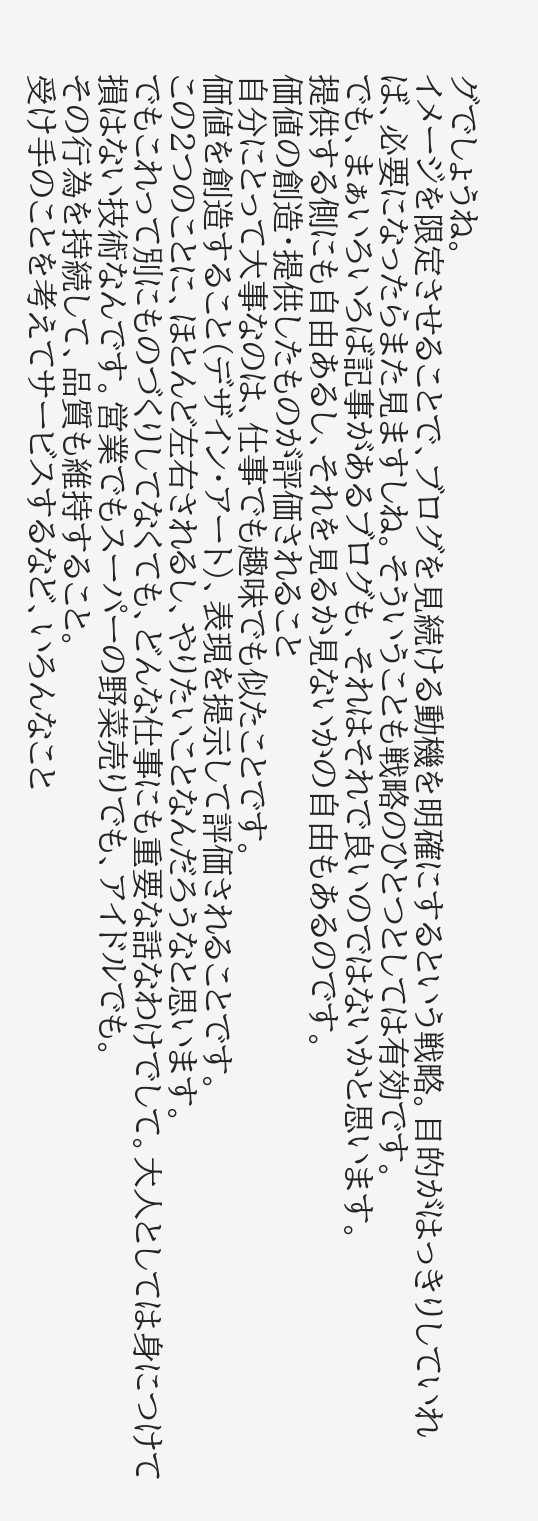グでしょうね。
イメージを限定させることで、ブログを見続ける動機を明確にするという戦略。目的がはっきりしていれば、必要になったらまた見ますしね。そういうことも戦略のひとつとしては有効です。
でも、まぁいろいろば記事があるブログも、それはそれで良いのではないかと思います。
提供する側にも自由あるし、それを見るか見ないかの自由もあるのです。
価値の創造・提供したものが評価されること
自分にとって大事なのは、仕事でも趣味でも似たことです。
価値を創造すること(デザイン・アート)、表現を提示して評価されることです。
この2つのことに、ほとんど左右されるし、やりたいことなんだろうなと思います。
でもこれって別にものづくりしてなくても、どんな仕事にも重要な話なわけでして。大人としては身につけて損はない技術なんです。営業でもスーパーの野菜売りでも、アイドルでも。
その行為を持続して、品質も維持すること。
受け手のことを考えてサービスするなど、いろんなこと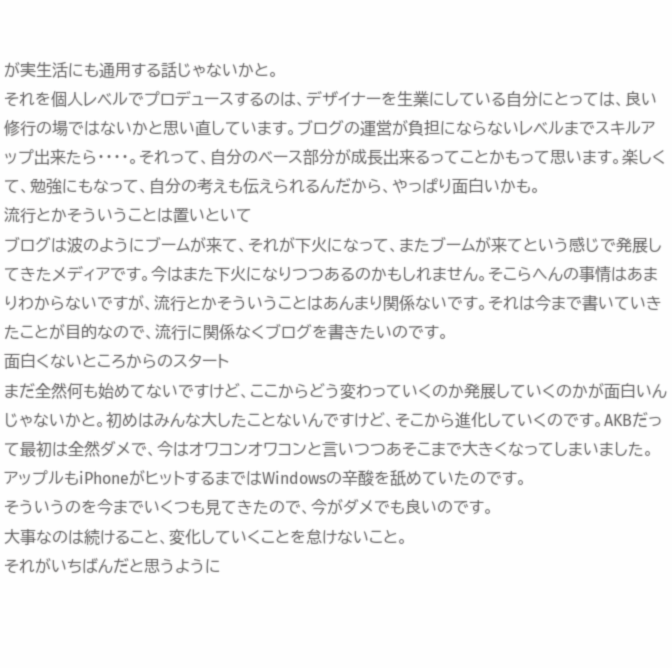が実生活にも通用する話じゃないかと。
それを個人レベルでプロデュースするのは、デザイナーを生業にしている自分にとっては、良い修行の場ではないかと思い直しています。ブログの運営が負担にならないレベルまでスキルアップ出来たら・・・・。それって、自分のベース部分が成長出来るってことかもって思います。楽しくて、勉強にもなって、自分の考えも伝えられるんだから、やっぱり面白いかも。
流行とかそういうことは置いといて
ブログは波のようにブームが来て、それが下火になって、またブームが来てという感じで発展してきたメディアです。今はまた下火になりつつあるのかもしれません。そこらへんの事情はあまりわからないですが、流行とかそういうことはあんまり関係ないです。それは今まで書いていきたことが目的なので、流行に関係なくブログを書きたいのです。
面白くないところからのスタート
まだ全然何も始めてないですけど、ここからどう変わっていくのか発展していくのかが面白いんじゃないかと。初めはみんな大したことないんですけど、そこから進化していくのです。AKBだって最初は全然ダメで、今はオワコンオワコンと言いつつあそこまで大きくなってしまいました。アップルもiPhoneがヒットするまではWindowsの辛酸を舐めていたのです。
そういうのを今までいくつも見てきたので、今がダメでも良いのです。
大事なのは続けること、変化していくことを怠けないこと。
それがいちばんだと思うように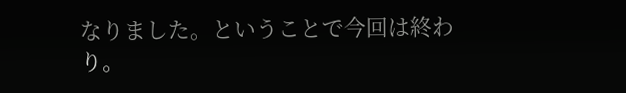なりました。ということで今回は終わり。